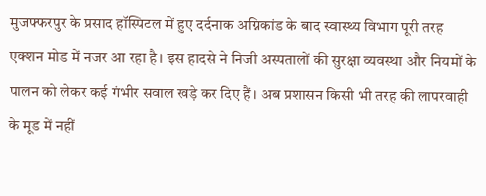मुजफ्फरपुर के प्रसाद हॉस्पिटल में हुए दर्दनाक अग्निकांड के बाद स्वास्थ्य विभाग पूरी तरह एक्शन मोड में नजर आ रहा है। इस हादसे ने निजी अस्पतालों की सुरक्षा व्यवस्था और नियमों के पालन को लेकर कई गंभीर सवाल खड़े कर दिए हैं। अब प्रशासन किसी भी तरह की लापरवाही के मूड में नहीं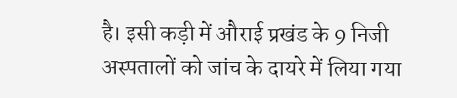है। इसी कड़ी में औराई प्रखंड के 9 निजी अस्पतालों को जांच के दायरे में लिया गया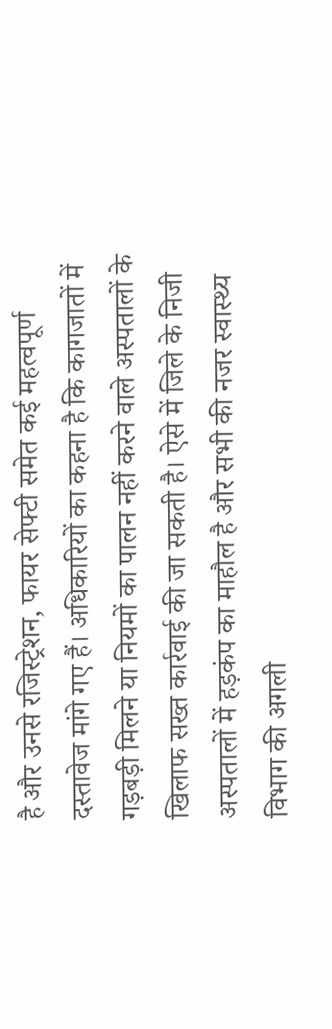है और उनसे रजिस्ट्रेशन, फायर सेफ्टी समेत कई महत्वपूर्ण दस्तावेज मांगे गए हैं। अधिकारियों का कहना है कि कागजातों में गड़बड़ी मिलने या नियमों का पालन नहीं करने वाले अस्पतालों के खिलाफ सख्त कार्रवाई की जा सकती है। ऐसे में जिले के निजी अस्पतालों में हड़कंप का माहौल है और सभी की नजर स्वास्थ्य विभाग की अगली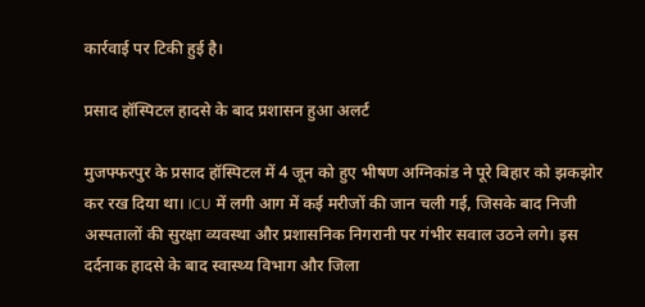कार्रवाई पर टिकी हुई है।

प्रसाद हॉस्पिटल हादसे के बाद प्रशासन हुआ अलर्ट

मुजफ्फरपुर के प्रसाद हॉस्पिटल में 4 जून को हुए भीषण अग्निकांड ने पूरे बिहार को झकझोर कर रख दिया था। ICU में लगी आग में कई मरीजों की जान चली गई, जिसके बाद निजी अस्पतालों की सुरक्षा व्यवस्था और प्रशासनिक निगरानी पर गंभीर सवाल उठने लगे। इस दर्दनाक हादसे के बाद स्वास्थ्य विभाग और जिला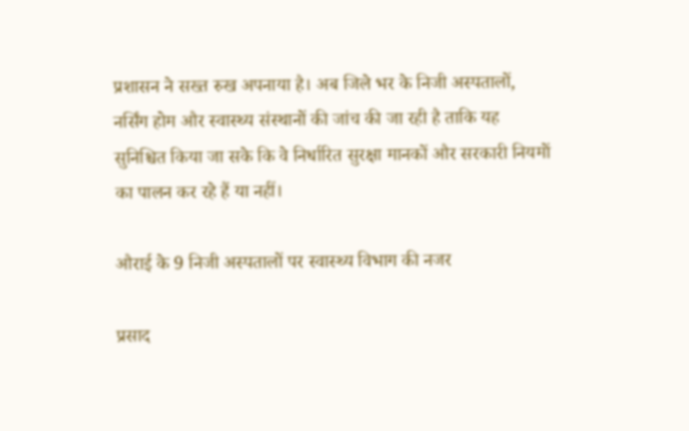प्रशासन ने सख्त रुख अपनाया है। अब जिले भर के निजी अस्पतालों, नर्सिंग होम और स्वास्थ्य संस्थानों की जांच की जा रही है ताकि यह सुनिश्चित किया जा सके कि वे निर्धारित सुरक्षा मानकों और सरकारी नियमों का पालन कर रहे हैं या नहीं।

औराई के 9 निजी अस्पतालों पर स्वास्थ्य विभाग की नजर

प्रसाद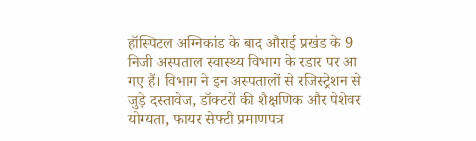हॉस्पिटल अग्निकांड के बाद औराई प्रखंड के 9 निजी अस्पताल स्वास्थ्य विभाग के रडार पर आ गए हैं। विभाग ने इन अस्पतालों से रजिस्ट्रेशन से जुड़े दस्तावेज, डॉक्टरों की शैक्षणिक और पेशेवर योग्यता, फायर सेफ्टी प्रमाणपत्र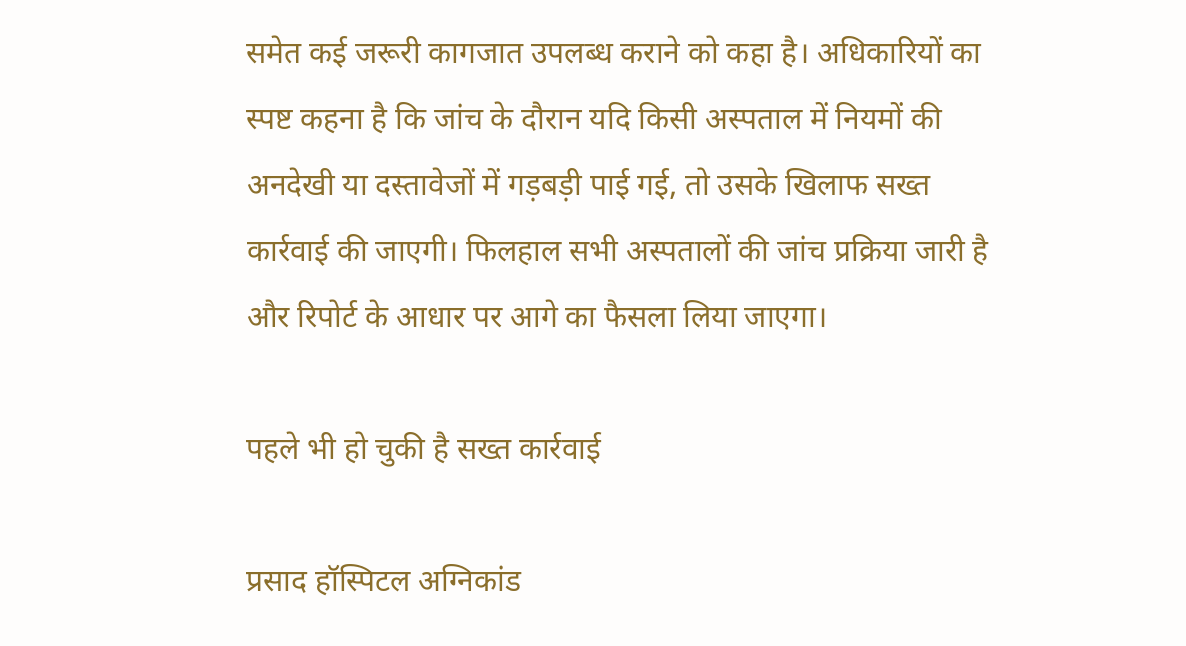समेत कई जरूरी कागजात उपलब्ध कराने को कहा है। अधिकारियों का स्पष्ट कहना है कि जांच के दौरान यदि किसी अस्पताल में नियमों की अनदेखी या दस्तावेजों में गड़बड़ी पाई गई, तो उसके खिलाफ सख्त कार्रवाई की जाएगी। फिलहाल सभी अस्पतालों की जांच प्रक्रिया जारी है और रिपोर्ट के आधार पर आगे का फैसला लिया जाएगा।

पहले भी हो चुकी है सख्त कार्रवाई

प्रसाद हॉस्पिटल अग्निकांड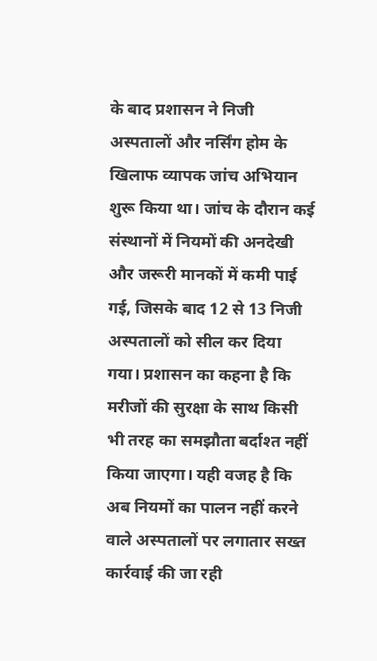के बाद प्रशासन ने निजी अस्पतालों और नर्सिंग होम के खिलाफ व्यापक जांच अभियान शुरू किया था। जांच के दौरान कई संस्थानों में नियमों की अनदेखी और जरूरी मानकों में कमी पाई गई, जिसके बाद 12 से 13 निजी अस्पतालों को सील कर दिया गया। प्रशासन का कहना है कि मरीजों की सुरक्षा के साथ किसी भी तरह का समझौता बर्दाश्त नहीं किया जाएगा। यही वजह है कि अब नियमों का पालन नहीं करने वाले अस्पतालों पर लगातार सख्त कार्रवाई की जा रही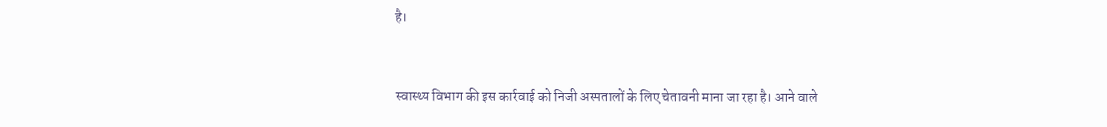है।


स्वास्थ्य विभाग की इस कार्रवाई को निजी अस्पतालों के लिए चेतावनी माना जा रहा है। आने वाले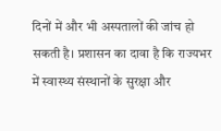दिनों में और भी अस्पतालों की जांच हो सकती है। प्रशासन का दावा है कि राज्यभर में स्वास्थ्य संस्थानों के सुरक्षा और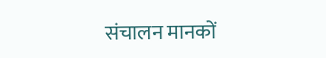संचालन मानकों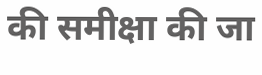की समीक्षा की जा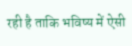रही है ताकि भविष्य में ऐसी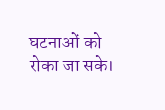घटनाओं को रोका जा सके।